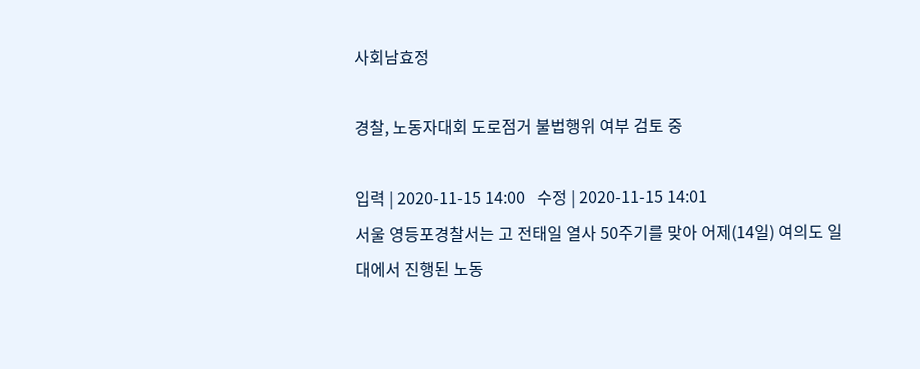사회남효정

경찰, 노동자대회 도로점거 불법행위 여부 검토 중

입력 | 2020-11-15 14:00   수정 | 2020-11-15 14:01
서울 영등포경찰서는 고 전태일 열사 50주기를 맞아 어제(14일) 여의도 일대에서 진행된 노동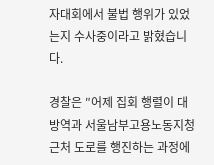자대회에서 불법 행위가 있었는지 수사중이라고 밝혔습니다.

경찰은 ″어제 집회 행렬이 대방역과 서울남부고용노동지청 근처 도로를 행진하는 과정에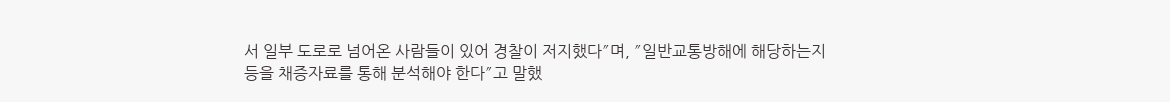서 일부 도로로 넘어온 사람들이 있어 경찰이 저지했다″며, ″일반교통방해에 해당하는지 등을 채증자료를 통해 분석해야 한다″고 말했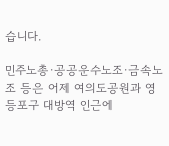습니다.

민주노총·공공운수노조·금속노조 등은 어제 여의도공원과 영등포구 대방역 인근에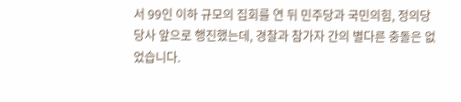서 99인 이하 규모의 집회를 연 뒤 민주당과 국민의힘, 정의당 당사 앞으로 행진했는데, 경찰과 참가자 간의 별다른 충돌은 없었습니다.